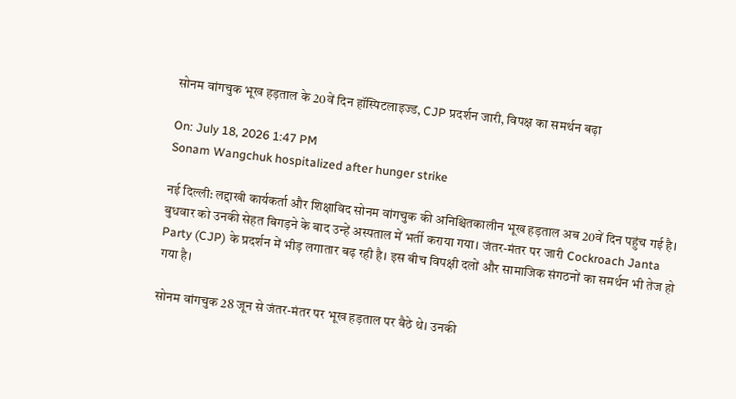सोनम वांगचुक भूख हड़ताल के 20वें दिन हॉस्पिटलाइज्ड, CJP प्रदर्शन जारी, विपक्ष का समर्थन बढ़ा

On: July 18, 2026 1:47 PM
Sonam Wangchuk hospitalized after hunger strike

नई दिल्ली: लद्दाखी कार्यकर्ता और शिक्षाविद सोनम वांगचुक की अनिश्चितकालीन भूख हड़ताल अब 20वें दिन पहुंच गई है। बुधवार को उनकी सेहत बिगड़ने के बाद उन्हें अस्पताल में भर्ती कराया गया। जंतर-मंतर पर जारी Cockroach Janta Party (CJP) के प्रदर्शन में भीड़ लगातार बढ़ रही है। इस बीच विपक्षी दलों और सामाजिक संगठनों का समर्थन भी तेज हो गया है।

सोनम वांगचुक 28 जून से जंतर-मंतर पर भूख हड़ताल पर बैठे थे। उनकी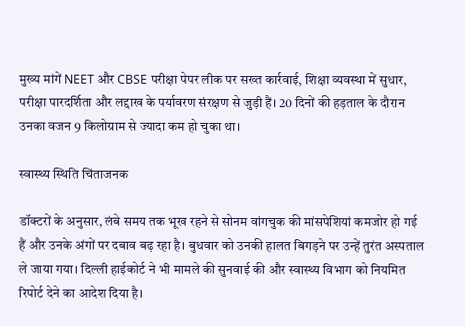मुख्य मांगें NEET और CBSE परीक्षा पेपर लीक पर सख्त कार्रवाई, शिक्षा व्यवस्था में सुधार, परीक्षा पारदर्शिता और लद्दाख के पर्यावरण संरक्षण से जुड़ी हैं। 20 दिनों की हड़ताल के दौरान उनका वजन 9 किलोग्राम से ज्यादा कम हो चुका था।

स्वास्थ्य स्थिति चिंताजनक

डॉक्टरों के अनुसार, लंबे समय तक भूख रहने से सोनम वांगचुक की मांसपेशियां कमजोर हो गई हैं और उनके अंगों पर दबाव बढ़ रहा है। बुधवार को उनकी हालत बिगड़ने पर उन्हें तुरंत अस्पताल ले जाया गया। दिल्ली हाईकोर्ट ने भी मामले की सुनवाई की और स्वास्थ्य विभाग को नियमित रिपोर्ट देने का आदेश दिया है।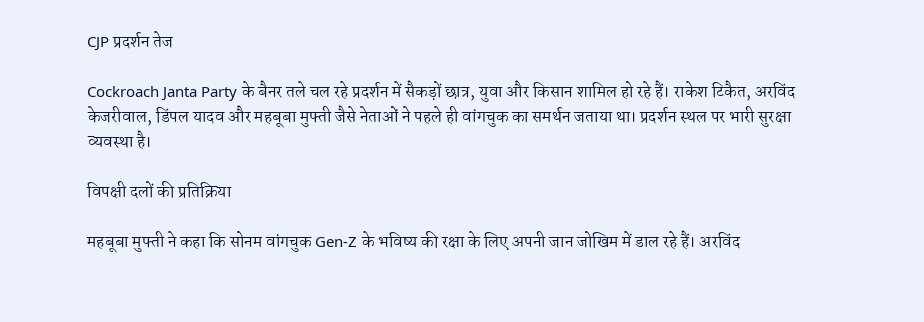CJP प्रदर्शन तेज

Cockroach Janta Party के बैनर तले चल रहे प्रदर्शन में सैकड़ों छात्र, युवा और किसान शामिल हो रहे हैं। राकेश टिकैत, अरविंद केजरीवाल, डिंपल यादव और महबूबा मुफ्ती जैसे नेताओं ने पहले ही वांगचुक का समर्थन जताया था। प्रदर्शन स्थल पर भारी सुरक्षा व्यवस्था है।

विपक्षी दलों की प्रतिक्रिया

महबूबा मुफ्ती ने कहा कि सोनम वांगचुक Gen-Z के भविष्य की रक्षा के लिए अपनी जान जोखिम में डाल रहे हैं। अरविंद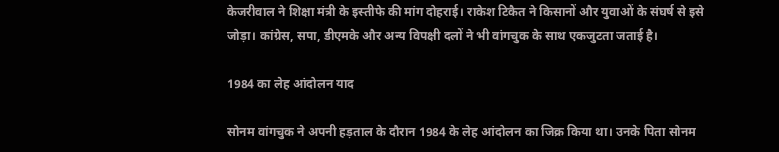केजरीवाल ने शिक्षा मंत्री के इस्तीफे की मांग दोहराई। राकेश टिकैत ने किसानों और युवाओं के संघर्ष से इसे जोड़ा। कांग्रेस, सपा, डीएमके और अन्य विपक्षी दलों ने भी वांगचुक के साथ एकजुटता जताई है।

1984 का लेह आंदोलन याद

सोनम वांगचुक ने अपनी हड़ताल के दौरान 1984 के लेह आंदोलन का जिक्र किया था। उनके पिता सोनम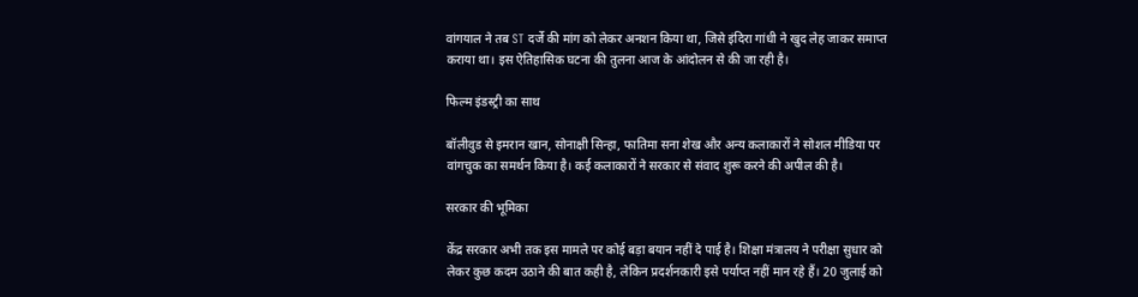वांगयाल ने तब ST दर्जे की मांग को लेकर अनशन किया था, जिसे इंदिरा गांधी ने खुद लेह जाकर समाप्त कराया था। इस ऐतिहासिक घटना की तुलना आज के आंदोलन से की जा रही है।

फिल्म इंडस्ट्री का साथ

बॉलीवुड से इमरान खान, सोनाक्षी सिन्हा, फातिमा सना शेख और अन्य कलाकारों ने सोशल मीडिया पर वांगचुक का समर्थन किया है। कई कलाकारों ने सरकार से संवाद शुरू करने की अपील की है।

सरकार की भूमिका

केंद्र सरकार अभी तक इस मामले पर कोई बड़ा बयान नहीं दे पाई है। शिक्षा मंत्रालय ने परीक्षा सुधार को लेकर कुछ कदम उठाने की बात कही है, लेकिन प्रदर्शनकारी इसे पर्याप्त नहीं मान रहे हैं। 20 जुलाई को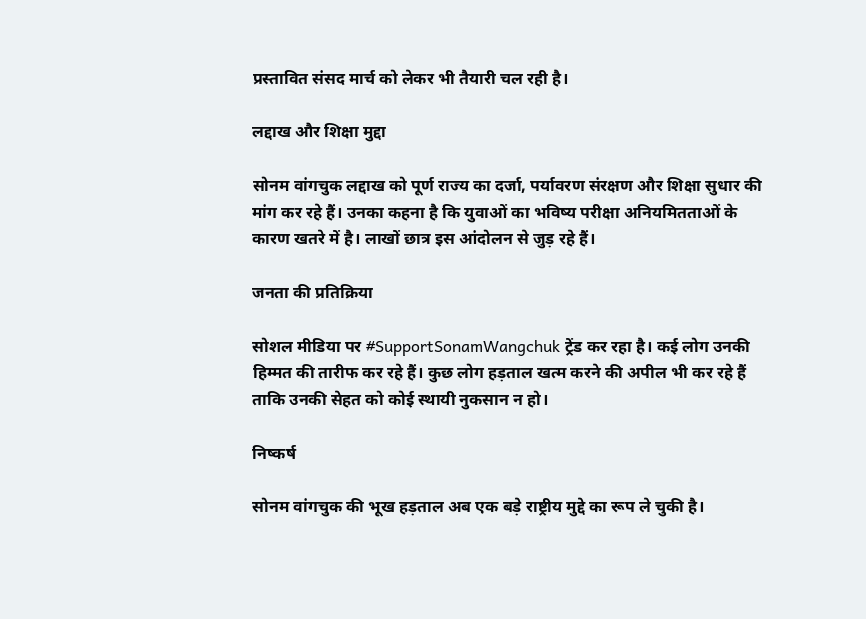प्रस्तावित संसद मार्च को लेकर भी तैयारी चल रही है।

लद्दाख और शिक्षा मुद्दा

सोनम वांगचुक लद्दाख को पूर्ण राज्य का दर्जा, पर्यावरण संरक्षण और शिक्षा सुधार की मांग कर रहे हैं। उनका कहना है कि युवाओं का भविष्य परीक्षा अनियमितताओं के कारण खतरे में है। लाखों छात्र इस आंदोलन से जुड़ रहे हैं।

जनता की प्रतिक्रिया

सोशल मीडिया पर #SupportSonamWangchuk ट्रेंड कर रहा है। कई लोग उनकी हिम्मत की तारीफ कर रहे हैं। कुछ लोग हड़ताल खत्म करने की अपील भी कर रहे हैं ताकि उनकी सेहत को कोई स्थायी नुकसान न हो।

निष्कर्ष

सोनम वांगचुक की भूख हड़ताल अब एक बड़े राष्ट्रीय मुद्दे का रूप ले चुकी है।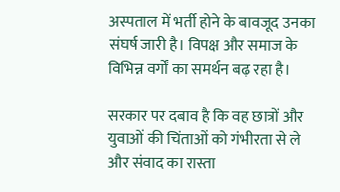अस्पताल में भर्ती होने के बावजूद उनका संघर्ष जारी है। विपक्ष और समाज के विभिन्न वर्गों का समर्थन बढ़ रहा है।

सरकार पर दबाव है कि वह छात्रों और युवाओं की चिंताओं को गंभीरता से ले और संवाद का रास्ता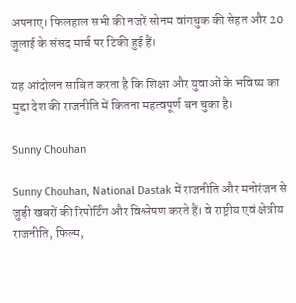अपनाए। फिलहाल सभी की नजरें सोनम वांगचुक की सेहत और 20 जुलाई के संसद मार्च पर टिकी हुई हैं।

यह आंदोलन साबित करता है कि शिक्षा और युवाओं के भविष्य का मुद्दा देश की राजनीति में कितना महत्वपूर्ण बन चुका है।

Sunny Chouhan

Sunny Chouhan, National Dastak में राजनीति और मनोरंजन से जुड़ी खबरों की रिपोर्टिंग और विश्लेषण करते हैं। वे राष्ट्रीय एवं क्षेत्रीय राजनीति, फिल्म,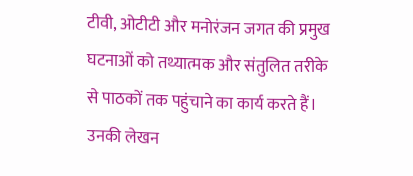टीवी, ओटीटी और मनोरंजन जगत की प्रमुख घटनाओं को तथ्यात्मक और संतुलित तरीके से पाठकों तक पहुंचाने का कार्य करते हैं। उनकी लेखन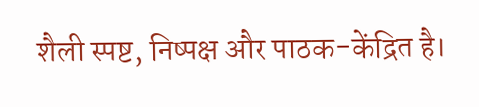शैली स्पष्ट, निष्पक्ष और पाठक-केंद्रित है।